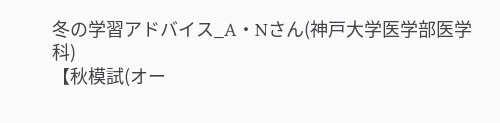冬の学習アドバイス_A・Nさん(神戸大学医学部医学科)
【秋模試(オー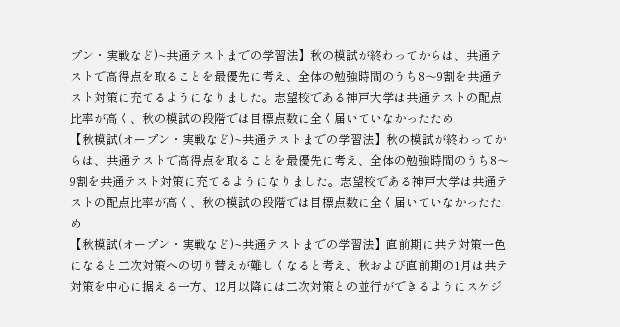プン・実戦など)~共通テストまでの学習法】秋の模試が終わってからは、共通テストで高得点を取ることを最優先に考え、全体の勉強時間のうち8〜9割を共通テスト対策に充てるようになりました。志望校である神戸大学は共通テストの配点比率が高く、秋の模試の段階では目標点数に全く届いていなかったため
【秋模試(オープン・実戦など)~共通テストまでの学習法】秋の模試が終わってからは、共通テストで高得点を取ることを最優先に考え、全体の勉強時間のうち8〜9割を共通テスト対策に充てるようになりました。志望校である神戸大学は共通テストの配点比率が高く、秋の模試の段階では目標点数に全く届いていなかったため
【秋模試(オープン・実戦など)~共通テストまでの学習法】直前期に共テ対策一色になると二次対策への切り替えが難しくなると考え、秋および直前期の1月は共テ対策を中心に据える一方、12月以降には二次対策との並行ができるようにスケジ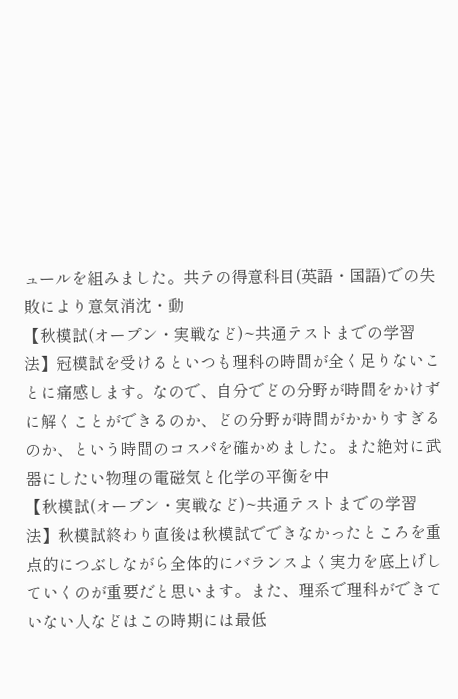ュールを組みました。共テの得意科目(英語・国語)での失敗により意気消沈・動
【秋模試(オープン・実戦など)~共通テストまでの学習法】冠模試を受けるといつも理科の時間が全く足りないことに痛感します。なので、自分でどの分野が時間をかけずに解くことができるのか、どの分野が時間がかかりすぎるのか、という時間のコスパを確かめました。また絶対に武器にしたい物理の電磁気と化学の平衡を中
【秋模試(オープン・実戦など)~共通テストまでの学習法】秋模試終わり直後は秋模試でできなかったところを重点的につぶしながら全体的にバランスよく実力を底上げしていくのが重要だと思います。また、理系で理科ができていない人などはこの時期には最低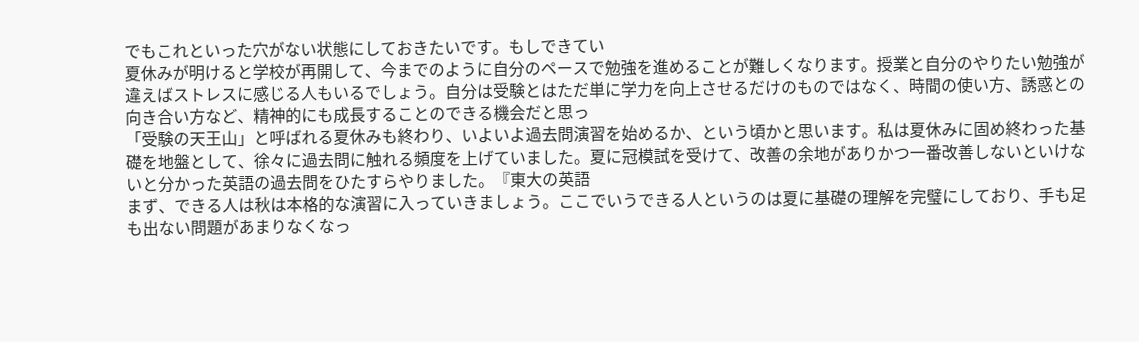でもこれといった穴がない状態にしておきたいです。もしできてい
夏休みが明けると学校が再開して、今までのように自分のペースで勉強を進めることが難しくなります。授業と自分のやりたい勉強が違えばストレスに感じる人もいるでしょう。自分は受験とはただ単に学力を向上させるだけのものではなく、時間の使い方、誘惑との向き合い方など、精神的にも成長することのできる機会だと思っ
「受験の天王山」と呼ばれる夏休みも終わり、いよいよ過去問演習を始めるか、という頃かと思います。私は夏休みに固め終わった基礎を地盤として、徐々に過去問に触れる頻度を上げていました。夏に冠模試を受けて、改善の余地がありかつ一番改善しないといけないと分かった英語の過去問をひたすらやりました。『東大の英語
まず、できる人は秋は本格的な演習に入っていきましょう。ここでいうできる人というのは夏に基礎の理解を完璧にしており、手も足も出ない問題があまりなくなっ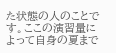た状態の人のことです。ここの演習量によって自身の夏まで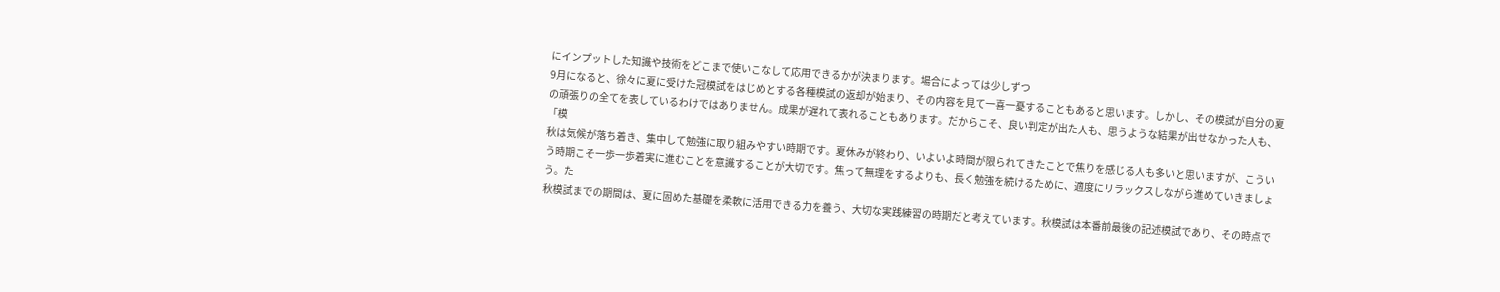にインプットした知識や技術をどこまで使いこなして応用できるかが決まります。場合によっては少しずつ
9月になると、徐々に夏に受けた冠模試をはじめとする各種模試の返却が始まり、その内容を見て一喜一憂することもあると思います。しかし、その模試が自分の夏の頑張りの全てを表しているわけではありません。成果が遅れて表れることもあります。だからこそ、良い判定が出た人も、思うような結果が出せなかった人も、「模
秋は気候が落ち着き、集中して勉強に取り組みやすい時期です。夏休みが終わり、いよいよ時間が限られてきたことで焦りを感じる人も多いと思いますが、こういう時期こそ一歩一歩着実に進むことを意識することが大切です。焦って無理をするよりも、長く勉強を続けるために、適度にリラックスしながら進めていきましょう。た
秋模試までの期間は、夏に固めた基礎を柔軟に活用できる力を養う、大切な実践練習の時期だと考えています。秋模試は本番前最後の記述模試であり、その時点で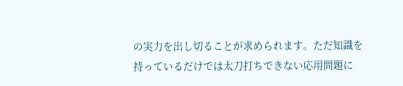の実力を出し切ることが求められます。ただ知識を持っているだけでは太刀打ちできない応用問題に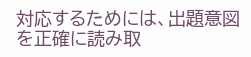対応するためには、出題意図を正確に読み取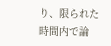り、限られた時間内で論